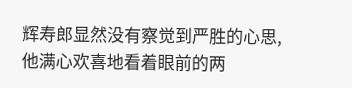辉寿郎显然没有察觉到严胜的心思,他满心欢喜地看着眼前的两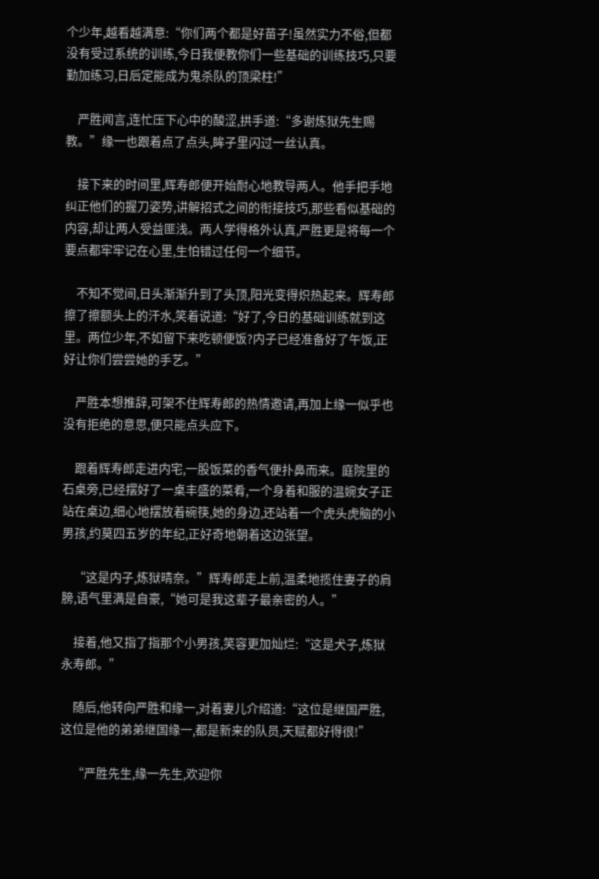个少年,越看越满意:“你们两个都是好苗子!虽然实力不俗,但都没有受过系统的训练,今日我便教你们一些基础的训练技巧,只要勤加练习,日后定能成为鬼杀队的顶梁柱!”

    严胜闻言,连忙压下心中的酸涩,拱手道:“多谢炼狱先生赐教。”缘一也跟着点了点头,眸子里闪过一丝认真。

    接下来的时间里,辉寿郎便开始耐心地教导两人。他手把手地纠正他们的握刀姿势,讲解招式之间的衔接技巧,那些看似基础的内容,却让两人受益匪浅。两人学得格外认真,严胜更是将每一个要点都牢牢记在心里,生怕错过任何一个细节。

    不知不觉间,日头渐渐升到了头顶,阳光变得炽热起来。辉寿郎擦了擦额头上的汗水,笑着说道:“好了,今日的基础训练就到这里。两位少年,不如留下来吃顿便饭?内子已经准备好了午饭,正好让你们尝尝她的手艺。”

    严胜本想推辞,可架不住辉寿郎的热情邀请,再加上缘一似乎也没有拒绝的意思,便只能点头应下。

    跟着辉寿郎走进内宅,一股饭菜的香气便扑鼻而来。庭院里的石桌旁,已经摆好了一桌丰盛的菜肴,一个身着和服的温婉女子正站在桌边,细心地摆放着碗筷,她的身边,还站着一个虎头虎脑的小男孩,约莫四五岁的年纪,正好奇地朝着这边张望。

    “这是内子,炼狱晴奈。”辉寿郎走上前,温柔地揽住妻子的肩膀,语气里满是自豪,“她可是我这辈子最亲密的人。”

    接着,他又指了指那个小男孩,笑容更加灿烂:“这是犬子,炼狱永寿郎。”

    随后,他转向严胜和缘一,对着妻儿介绍道:“这位是继国严胜,这位是他的弟弟继国缘一,都是新来的队员,天赋都好得很!”

    “严胜先生,缘一先生,欢迎你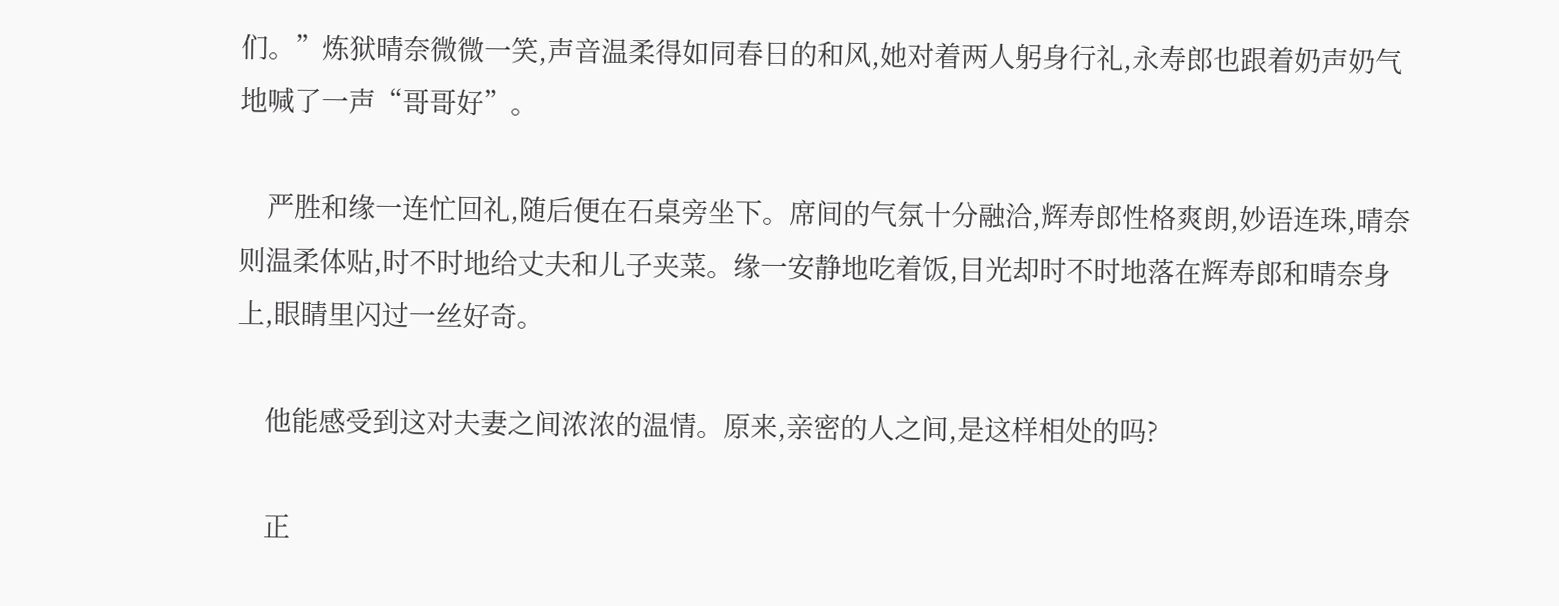们。”炼狱晴奈微微一笑,声音温柔得如同春日的和风,她对着两人躬身行礼,永寿郎也跟着奶声奶气地喊了一声“哥哥好”。

    严胜和缘一连忙回礼,随后便在石桌旁坐下。席间的气氛十分融洽,辉寿郎性格爽朗,妙语连珠,晴奈则温柔体贴,时不时地给丈夫和儿子夹菜。缘一安静地吃着饭,目光却时不时地落在辉寿郎和晴奈身上,眼睛里闪过一丝好奇。

    他能感受到这对夫妻之间浓浓的温情。原来,亲密的人之间,是这样相处的吗?

    正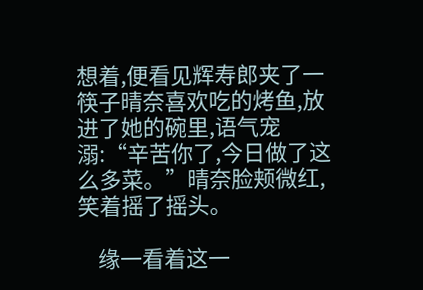想着,便看见辉寿郎夹了一筷子晴奈喜欢吃的烤鱼,放进了她的碗里,语气宠溺:“辛苦你了,今日做了这么多菜。”晴奈脸颊微红,笑着摇了摇头。

    缘一看着这一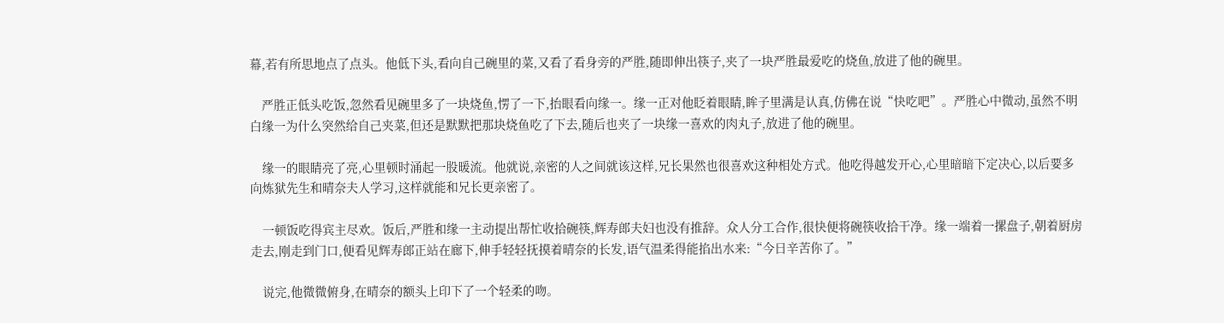幕,若有所思地点了点头。他低下头,看向自己碗里的菜,又看了看身旁的严胜,随即伸出筷子,夹了一块严胜最爱吃的烧鱼,放进了他的碗里。

    严胜正低头吃饭,忽然看见碗里多了一块烧鱼,愣了一下,抬眼看向缘一。缘一正对他眨着眼睛,眸子里满是认真,仿佛在说“快吃吧”。严胜心中微动,虽然不明白缘一为什么突然给自己夹菜,但还是默默把那块烧鱼吃了下去,随后也夹了一块缘一喜欢的肉丸子,放进了他的碗里。

    缘一的眼睛亮了亮,心里顿时涌起一股暖流。他就说,亲密的人之间就该这样,兄长果然也很喜欢这种相处方式。他吃得越发开心,心里暗暗下定决心,以后要多向炼狱先生和晴奈夫人学习,这样就能和兄长更亲密了。

    一顿饭吃得宾主尽欢。饭后,严胜和缘一主动提出帮忙收拾碗筷,辉寿郎夫妇也没有推辞。众人分工合作,很快便将碗筷收拾干净。缘一端着一摞盘子,朝着厨房走去,刚走到门口,便看见辉寿郎正站在廊下,伸手轻轻抚摸着晴奈的长发,语气温柔得能掐出水来:“今日辛苦你了。”

    说完,他微微俯身,在晴奈的额头上印下了一个轻柔的吻。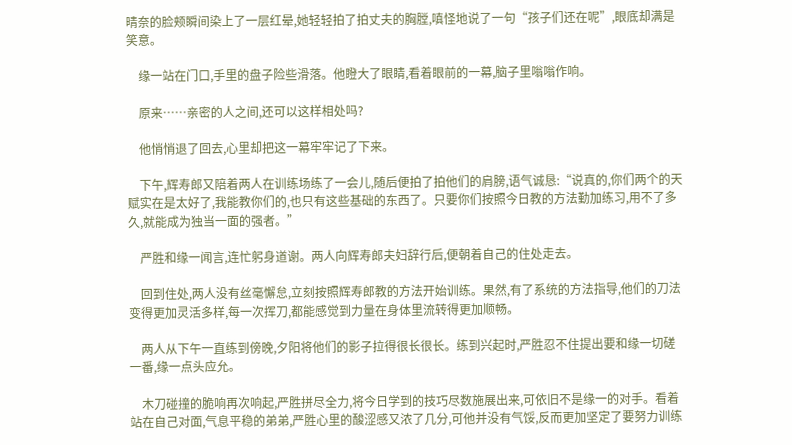晴奈的脸颊瞬间染上了一层红晕,她轻轻拍了拍丈夫的胸膛,嗔怪地说了一句“孩子们还在呢”,眼底却满是笑意。

    缘一站在门口,手里的盘子险些滑落。他瞪大了眼睛,看着眼前的一幕,脑子里嗡嗡作响。

    原来……亲密的人之间,还可以这样相处吗?

    他悄悄退了回去,心里却把这一幕牢牢记了下来。

    下午,辉寿郎又陪着两人在训练场练了一会儿,随后便拍了拍他们的肩膀,语气诚恳:“说真的,你们两个的天赋实在是太好了,我能教你们的,也只有这些基础的东西了。只要你们按照今日教的方法勤加练习,用不了多久,就能成为独当一面的强者。”

    严胜和缘一闻言,连忙躬身道谢。两人向辉寿郎夫妇辞行后,便朝着自己的住处走去。

    回到住处,两人没有丝毫懈怠,立刻按照辉寿郎教的方法开始训练。果然,有了系统的方法指导,他们的刀法变得更加灵活多样,每一次挥刀,都能感觉到力量在身体里流转得更加顺畅。

    两人从下午一直练到傍晚,夕阳将他们的影子拉得很长很长。练到兴起时,严胜忍不住提出要和缘一切磋一番,缘一点头应允。

    木刀碰撞的脆响再次响起,严胜拼尽全力,将今日学到的技巧尽数施展出来,可依旧不是缘一的对手。看着站在自己对面,气息平稳的弟弟,严胜心里的酸涩感又浓了几分,可他并没有气馁,反而更加坚定了要努力训练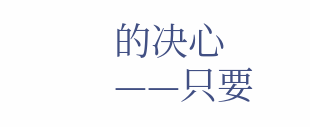的决心——只要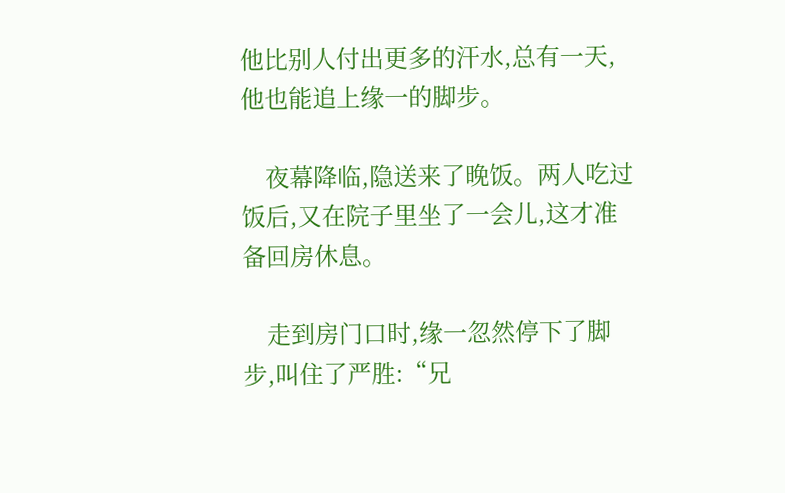他比别人付出更多的汗水,总有一天,他也能追上缘一的脚步。

    夜幕降临,隐送来了晚饭。两人吃过饭后,又在院子里坐了一会儿,这才准备回房休息。

    走到房门口时,缘一忽然停下了脚步,叫住了严胜:“兄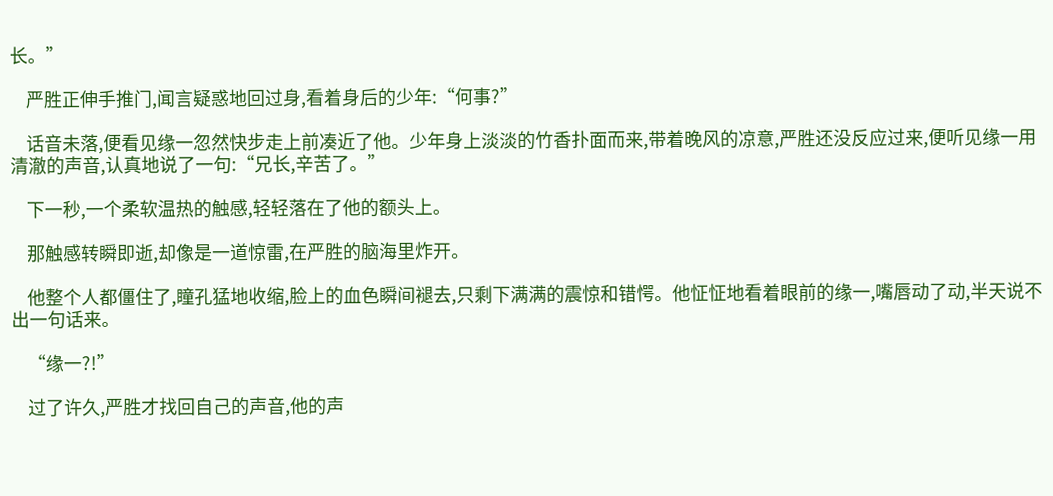长。”

    严胜正伸手推门,闻言疑惑地回过身,看着身后的少年:“何事?”

    话音未落,便看见缘一忽然快步走上前凑近了他。少年身上淡淡的竹香扑面而来,带着晚风的凉意,严胜还没反应过来,便听见缘一用清澈的声音,认真地说了一句:“兄长,辛苦了。”

    下一秒,一个柔软温热的触感,轻轻落在了他的额头上。

    那触感转瞬即逝,却像是一道惊雷,在严胜的脑海里炸开。

    他整个人都僵住了,瞳孔猛地收缩,脸上的血色瞬间褪去,只剩下满满的震惊和错愕。他怔怔地看着眼前的缘一,嘴唇动了动,半天说不出一句话来。

    “缘一?!”

    过了许久,严胜才找回自己的声音,他的声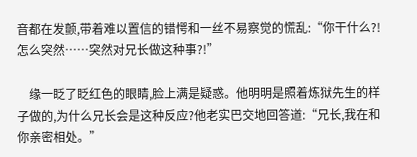音都在发颤,带着难以置信的错愕和一丝不易察觉的慌乱:“你干什么?!怎么突然……突然对兄长做这种事?!”

    缘一眨了眨红色的眼睛,脸上满是疑惑。他明明是照着炼狱先生的样子做的,为什么兄长会是这种反应?他老实巴交地回答道:“兄长,我在和你亲密相处。”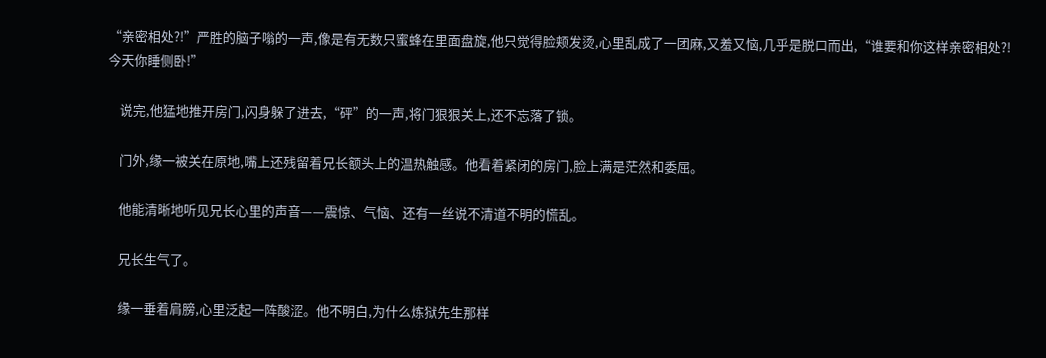“亲密相处?!”严胜的脑子嗡的一声,像是有无数只蜜蜂在里面盘旋,他只觉得脸颊发烫,心里乱成了一团麻,又羞又恼,几乎是脱口而出,“谁要和你这样亲密相处?!今天你睡侧卧!”

    说完,他猛地推开房门,闪身躲了进去,“砰”的一声,将门狠狠关上,还不忘落了锁。

    门外,缘一被关在原地,嘴上还残留着兄长额头上的温热触感。他看着紧闭的房门,脸上满是茫然和委屈。

    他能清晰地听见兄长心里的声音——震惊、气恼、还有一丝说不清道不明的慌乱。

    兄长生气了。

    缘一垂着肩膀,心里泛起一阵酸涩。他不明白,为什么炼狱先生那样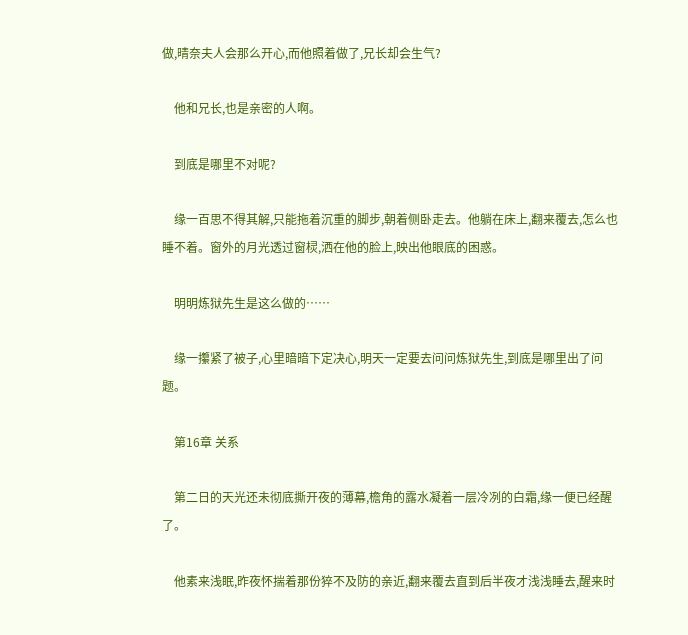做,晴奈夫人会那么开心,而他照着做了,兄长却会生气?

    他和兄长,也是亲密的人啊。

    到底是哪里不对呢?

    缘一百思不得其解,只能拖着沉重的脚步,朝着侧卧走去。他躺在床上,翻来覆去,怎么也睡不着。窗外的月光透过窗棂,洒在他的脸上,映出他眼底的困惑。

    明明炼狱先生是这么做的……

    缘一攥紧了被子,心里暗暗下定决心,明天一定要去问问炼狱先生,到底是哪里出了问题。

    第16章 关系

    第二日的天光还未彻底撕开夜的薄幕,檐角的露水凝着一层冷冽的白霜,缘一便已经醒了。

    他素来浅眠,昨夜怀揣着那份猝不及防的亲近,翻来覆去直到后半夜才浅浅睡去,醒来时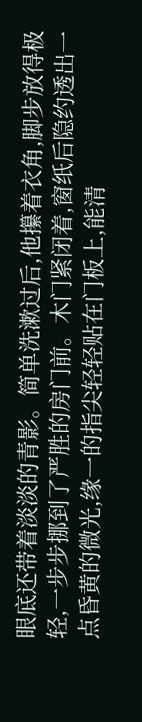眼底还带着淡淡的青影。简单洗漱过后,他攥着衣角,脚步放得极轻,一步步挪到了严胜的房门前。木门紧闭着,窗纸后隐约透出一点昏黄的微光,缘一的指尖轻轻贴在门板上,能清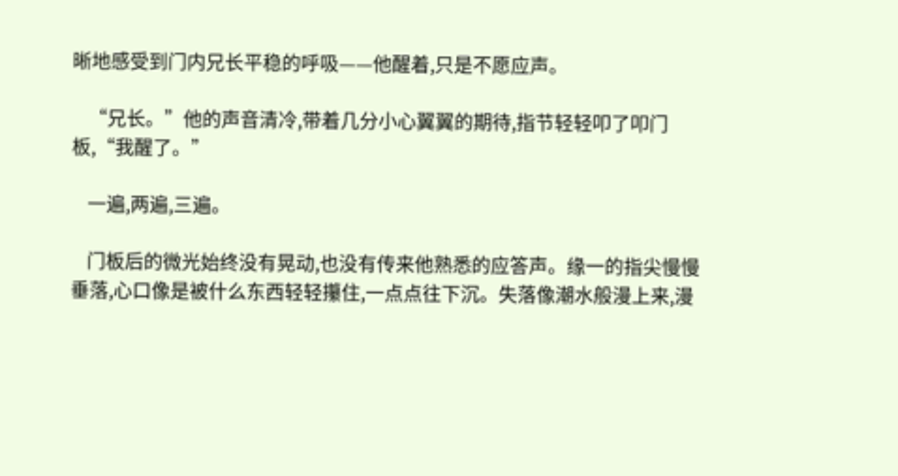晰地感受到门内兄长平稳的呼吸——他醒着,只是不愿应声。

    “兄长。”他的声音清冷,带着几分小心翼翼的期待,指节轻轻叩了叩门板,“我醒了。”

    一遍,两遍,三遍。

    门板后的微光始终没有晃动,也没有传来他熟悉的应答声。缘一的指尖慢慢垂落,心口像是被什么东西轻轻攥住,一点点往下沉。失落像潮水般漫上来,漫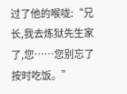过了他的喉咙:“兄长,我去炼狱先生家了,您……您别忘了按时吃饭。”